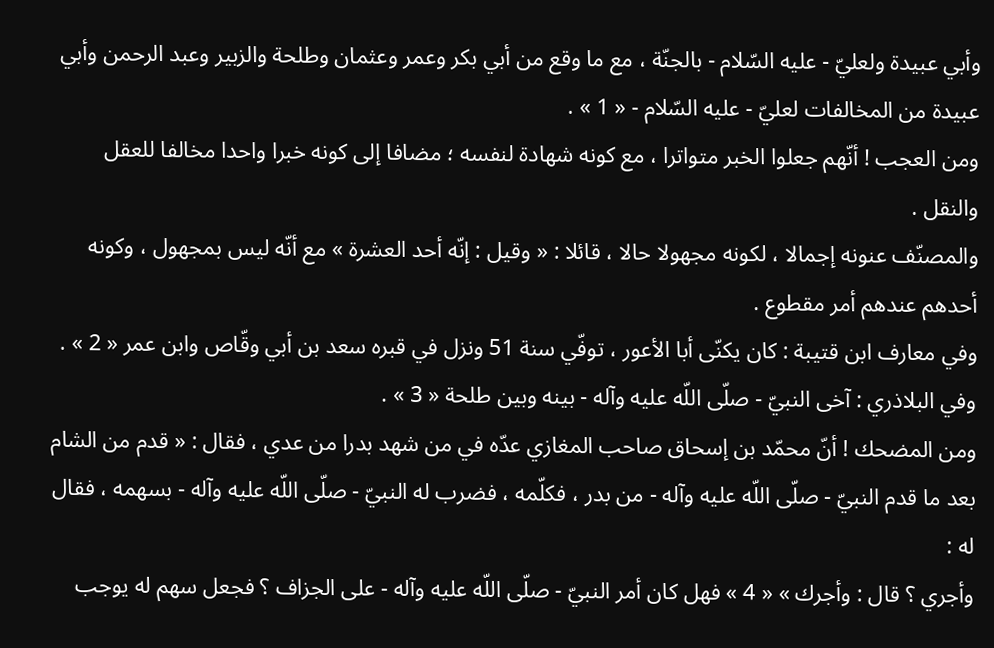وأبي عبيدة ولعليّ - عليه السّلام - بالجنّة ، مع ما وقع من أبي بكر وعمر وعثمان وطلحة والزبير وعبد الرحمن وأبي عبيدة من المخالفات لعليّ - عليه السّلام - « 1 » .
ومن العجب ! أنّهم جعلوا الخبر متواترا ، مع كونه شهادة لنفسه ؛ مضافا إلى كونه خبرا واحدا مخالفا للعقل والنقل .
والمصنّف عنونه إجمالا ، لكونه مجهولا حالا ، قائلا : « وقيل : إنّه أحد العشرة » مع أنّه ليس بمجهول ، وكونه أحدهم عندهم أمر مقطوع .
وفي معارف ابن قتيبة : كان يكنّى أبا الأعور ، توفّي سنة 51 ونزل في قبره سعد بن أبي وقّاص وابن عمر « 2 » .
وفي البلاذري : آخى النبيّ - صلّى اللّه عليه وآله - بينه وبين طلحة « 3 » .
ومن المضحك ! أنّ محمّد بن إسحاق صاحب المغازي عدّه في من شهد بدرا من عدي ، فقال : « قدم من الشام بعد ما قدم النبيّ - صلّى اللّه عليه وآله - من بدر ، فكلّمه ، فضرب له النبيّ - صلّى اللّه عليه وآله - بسهمه ، فقال له :
وأجري ؟ قال : وأجرك » « 4 » فهل كان أمر النبيّ - صلّى اللّه عليه وآله - على الجزاف ؟ فجعل سهم له يوجب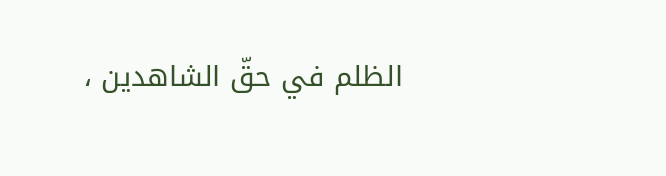الظلم في حقّ الشاهدين ،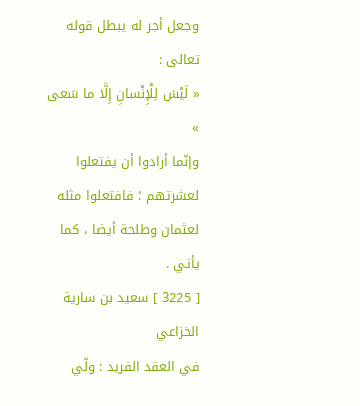وجعل أجر له يبطل قوله تعالى :
« لَيْسَ لِلْإِنْسانِ إِلَّا ما سَعى »
وإنّما أرادوا أن يفتعلوا لعشرتهم ؛ فافتعلوا مثله لعثمان وطلحة أيضا ، كما يأتي .
[ 3225 ] سعيد بن سارية الخزاعي
في العقد الفريد : ولّي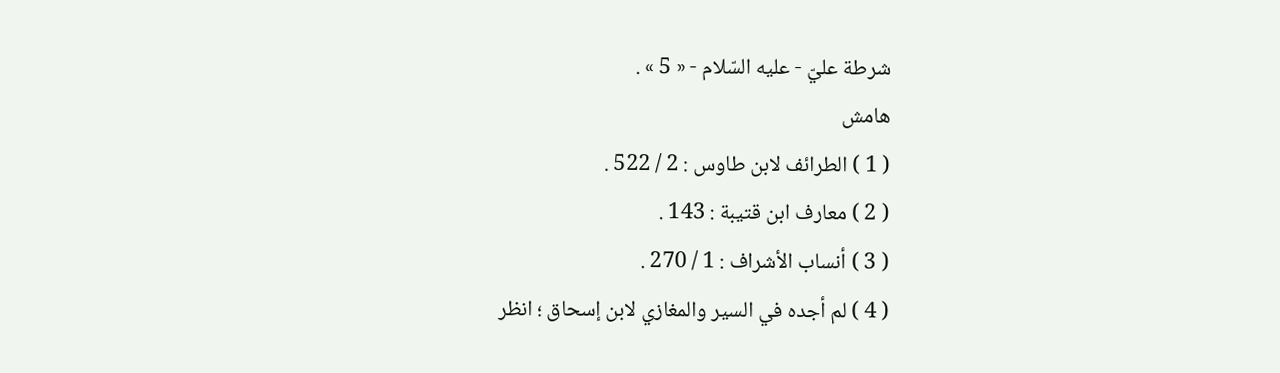شرطة عليّ - عليه السّلام - « 5 » .
هامش
( 1 ) الطرائف لابن طاوس : 2 / 522 .
( 2 ) معارف ابن قتيبة : 143 .
( 3 ) أنساب الأشراف : 1 / 270 .
( 4 ) لم أجده في السير والمغازي لابن إسحاق ؛ انظر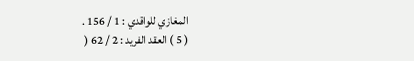المغازي للواقدي : 1 / 156 .
( 5 ) العقد الفريد : 2 / 62 (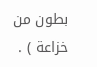بطون من خزاعة ) .